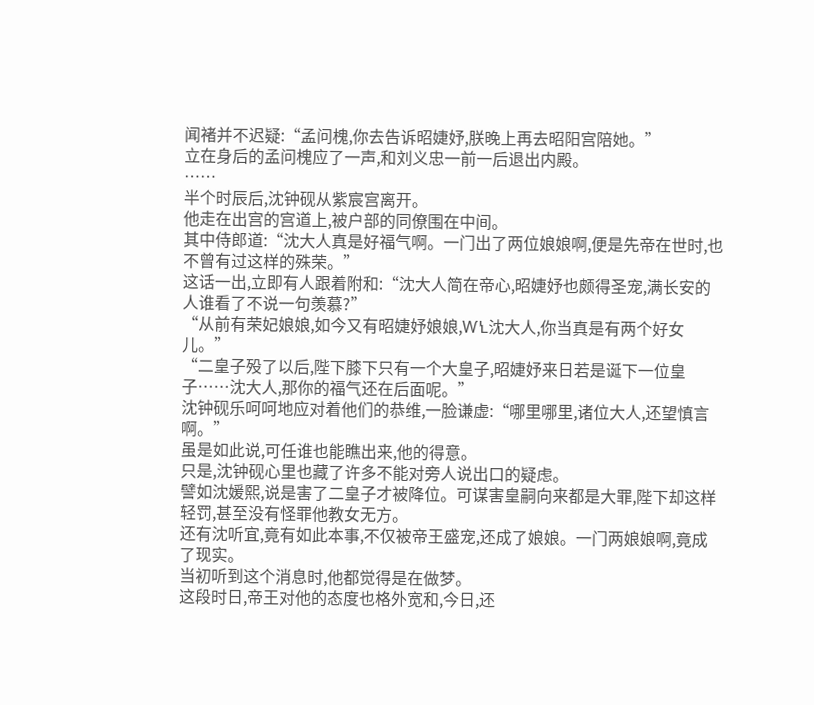闻褚并不迟疑:“孟问槐,你去告诉昭婕妤,朕晚上再去昭阳宫陪她。”
立在身后的孟问槐应了一声,和刘义忠一前一后退出内殿。
……
半个时辰后,沈钟砚从紫宸宫离开。
他走在出宫的宫道上,被户部的同僚围在中间。
其中侍郎道:“沈大人真是好福气啊。一门出了两位娘娘啊,便是先帝在世时,也不曾有过这样的殊荣。”
这话一出,立即有人跟着附和:“沈大人简在帝心,昭婕妤也颇得圣宠,满长安的人谁看了不说一句羡慕?”
“从前有荣妃娘娘,如今又有昭婕妤娘娘,ⱲꝆ沈大人,你当真是有两个好女儿。”
“二皇子殁了以后,陛下膝下只有一个大皇子,昭婕妤来日若是诞下一位皇子……沈大人,那你的福气还在后面呢。”
沈钟砚乐呵呵地应对着他们的恭维,一脸谦虚:“哪里哪里,诸位大人,还望慎言啊。”
虽是如此说,可任谁也能瞧出来,他的得意。
只是,沈钟砚心里也藏了许多不能对旁人说出口的疑虑。
譬如沈媛熙,说是害了二皇子才被降位。可谋害皇嗣向来都是大罪,陛下却这样轻罚,甚至没有怪罪他教女无方。
还有沈听宜,竟有如此本事,不仅被帝王盛宠,还成了娘娘。一门两娘娘啊,竟成了现实。
当初听到这个消息时,他都觉得是在做梦。
这段时日,帝王对他的态度也格外宽和,今日,还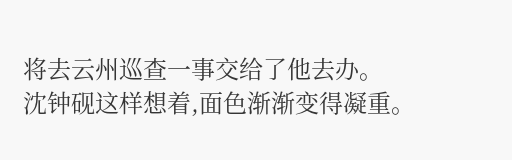将去云州巡查一事交给了他去办。
沈钟砚这样想着,面色渐渐变得凝重。